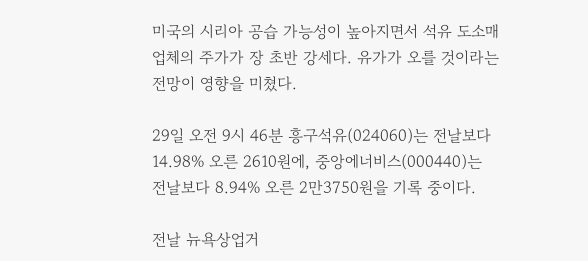미국의 시리아 공습 가능성이 높아지면서 석유 도소매업체의 주가가 장 초반 강세다. 유가가 오를 것이라는 전망이 영향을 미쳤다.

29일 오전 9시 46분 흥구석유(024060)는 전날보다 14.98% 오른 2610원에, 중앙에너비스(000440)는 전날보다 8.94% 오른 2만3750원을 기록 중이다.

전날 뉴욕상업거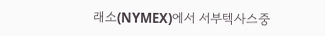래소(NYMEX)에서 서부텍사스중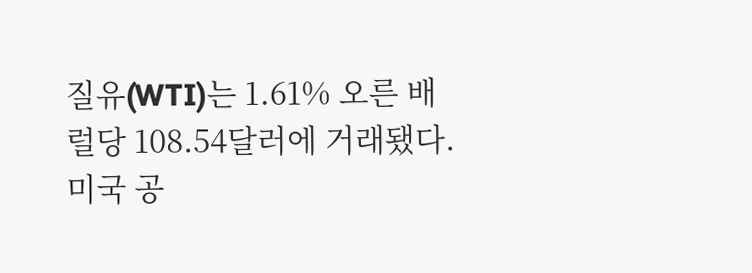질유(WTI)는 1.61% 오른 배럴당 108.54달러에 거래됐다. 미국 공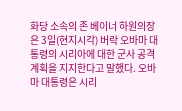화당 소속의 존 베이너 하원의장은 3일(현지시각) 버락 오바마 대통령의 시리아에 대한 군사 공격 계획을 지지한다고 말했다. 오바마 대통령은 시리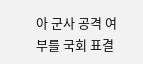아 군사 공격 여부를 국회 표결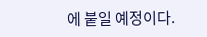에 붙일 예정이다.